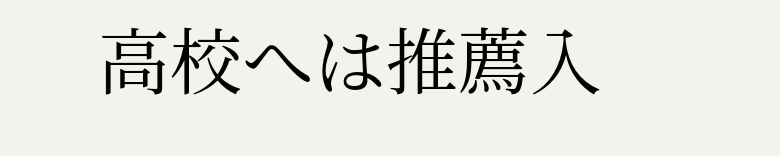高校へは推薦入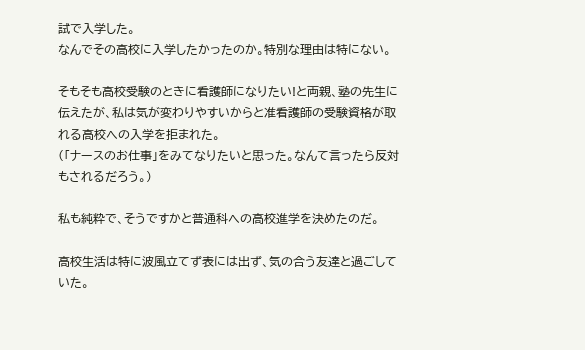試で入学した。
なんでその高校に入学したかったのか。特別な理由は特にない。

そもそも高校受験のときに看護師になりたい!と両親、塾の先生に伝えたが、私は気が変わりやすいからと准看護師の受験資格が取れる高校への入学を拒まれた。
(「ナースのお仕事」をみてなりたいと思った。なんて言ったら反対もされるだろう。)

私も純粋で、そうですかと普通科への高校進学を決めたのだ。

高校生活は特に波風立てず表には出ず、気の合う友達と過ごしていた。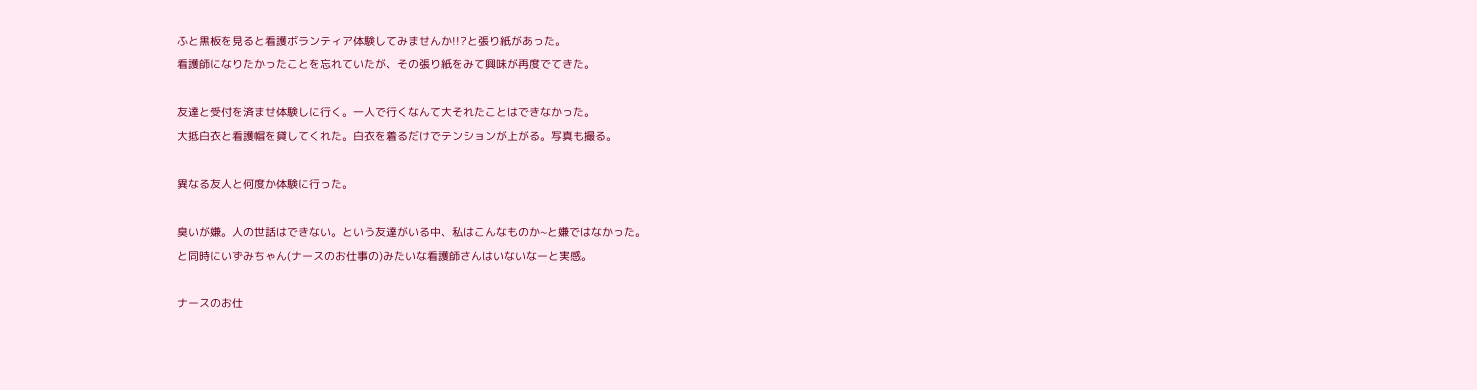ふと黒板を見ると看護ボランティア体験してみませんか!!?と張り紙があった。
看護師になりたかったことを忘れていたが、その張り紙をみて興味が再度でてきた。

友達と受付を済ませ体験しに行く。一人で行くなんて大それたことはできなかった。
大抵白衣と看護帽を貸してくれた。白衣を着るだけでテンションが上がる。写真も撮る。

異なる友人と何度か体験に行った。

臭いが嫌。人の世話はできない。という友達がいる中、私はこんなものか~と嫌ではなかった。
と同時にいずみちゃん(ナースのお仕事の)みたいな看護師さんはいないなーと実感。

ナースのお仕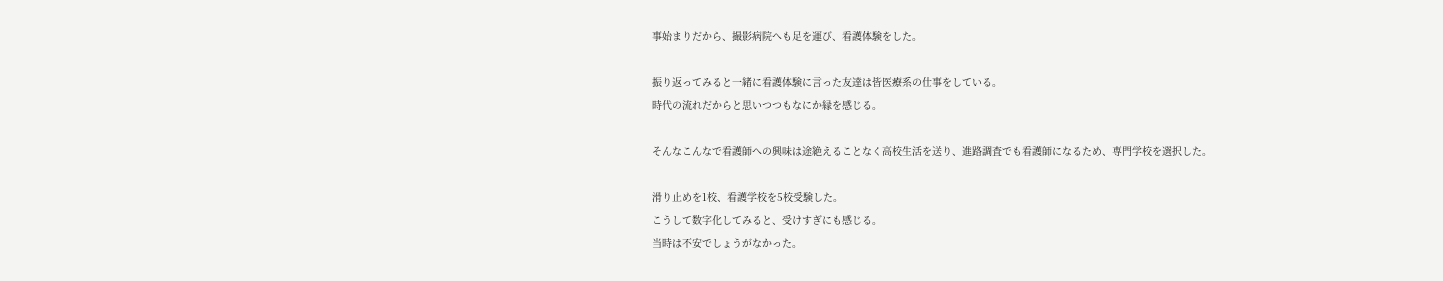事始まりだから、撮影病院へも足を運び、看護体験をした。

振り返ってみると一緒に看護体験に言った友達は皆医療系の仕事をしている。
時代の流れだからと思いつつもなにか縁を感じる。

そんなこんなで看護師への興味は途絶えることなく高校生活を送り、進路調査でも看護師になるため、専門学校を選択した。

滑り止めを1校、看護学校を5校受験した。
こうして数字化してみると、受けすぎにも感じる。
当時は不安でしょうがなかった。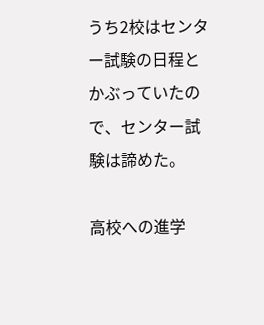うち2校はセンター試験の日程とかぶっていたので、センター試験は諦めた。

高校への進学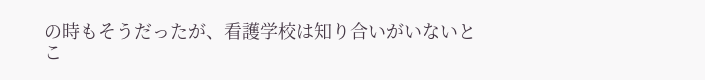の時もそうだったが、看護学校は知り合いがいないとこ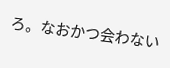ろ。なおかつ会わない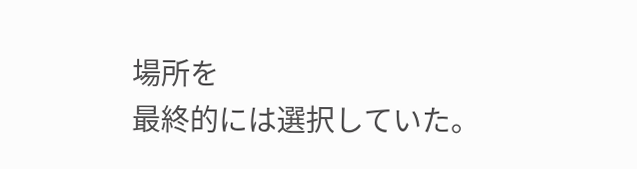場所を
最終的には選択していた。